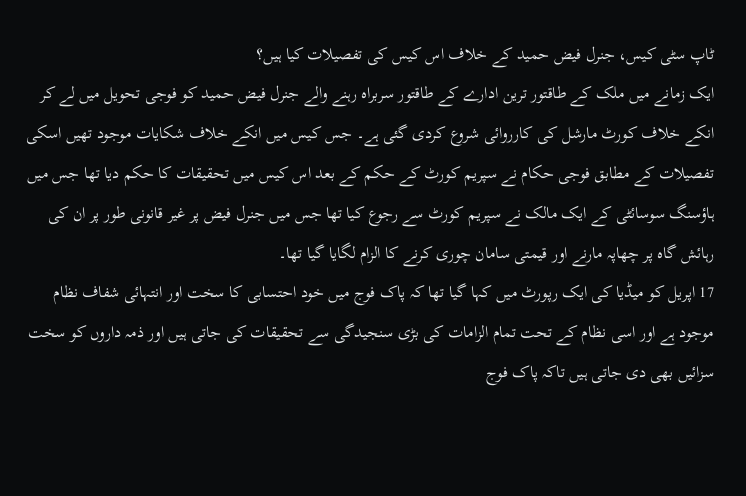ٹاپ سٹی کیس، جنرل فیض حمید کے خلاف اس کیس کی تفصیلات کیا ہیں؟
ایک زمانے میں ملک کے طاقتور ترین ادارے کے طاقتور سربراہ رہنے والے جنرل فیض حمید کو فوجی تحویل میں لے کر انکے خلاف کورٹ مارشل کی کارروائی شروع کردی گئی ہے۔ جس کیس میں انکے خلاف شکایات موجود تھیں اسکی تفصیلات کے مطابق فوجی حکام نے سپریم کورٹ کے حکم کے بعد اس کیس میں تحقیقات کا حکم دیا تھا جس میں ہاؤسنگ سوسائٹی کے ایک مالک نے سپریم کورٹ سے رجوع کیا تھا جس میں جنرل فیض پر غیر قانونی طور پر ان کی رہائش گاہ پر چھاپہ مارنے اور قیمتی سامان چوری کرنے کا الزام لگایا گیا تھا۔
17 اپریل کو میڈیا کی ایک رپورٹ میں کہا گیا تھا کہ پاک فوج میں خود احتسابی کا سخت اور انتہائی شفاف نظام موجود ہے اور اسی نظام کے تحت تمام الزامات کی بڑی سنجیدگی سے تحقیقات کی جاتی ہیں اور ذمہ داروں کو سخت سزائیں بھی دی جاتی ہیں تاکہ پاک فوج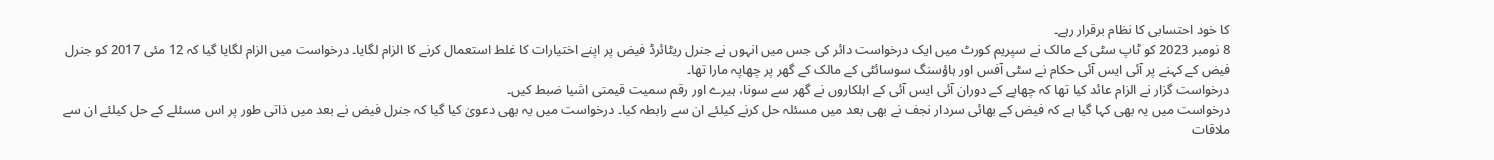کا خود احتسابی کا نظام برقرار رہے۔
8 نومبر 2023 کو ٹاپ سٹی کے مالک نے سپریم کورٹ میں ایک درخواست دائر کی جس میں انہوں نے جنرل ریٹائرڈ فیض پر اپنے اختیارات کا غلط استعمال کرنے کا الزام لگایا۔ درخواست میں الزام لگایا گیا کہ 12 مئی 2017 کو جنرل فیض کے کہنے پر آئی ایس آئی حکام نے سٹی آفس اور ہاؤسنگ سوسائٹی کے مالک کے گھر پر چھاپہ مارا تھا۔
درخواست گزار نے الزام عائد کیا تھا کہ چھاپے کے دوران آئی ایس آئی کے اہلکاروں نے گھر سے سونا، ہیرے اور رقم سمیت قیمتی اشیا ضبط کیں۔
درخواست میں یہ بھی کہا گیا ہے کہ فیض کے بھائی سردار نجف نے بھی بعد میں مسئلہ حل کرنے کیلئے ان سے رابطہ کیا۔ درخواست میں یہ بھی دعویٰ کیا گیا کہ جنرل فیض نے بعد میں ذاتی طور پر اس مسئلے کے حل کیلئے ان سے ملاقات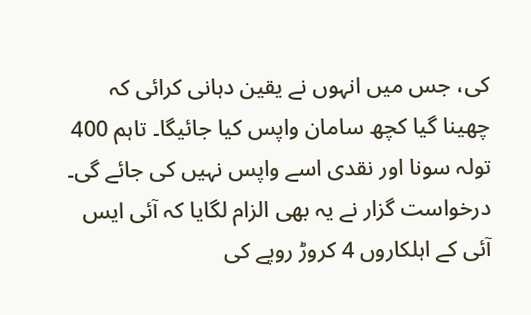کی، جس میں انہوں نے یقین دہانی کرائی کہ چھینا گیا کچھ سامان واپس کیا جائیگا۔ تاہم 400 تولہ سونا اور نقدی اسے واپس نہیں کی جائے گی۔
درخواست گزار نے یہ بھی الزام لگایا کہ آئی ایس آئی کے اہلکاروں 4 کروڑ روپے کی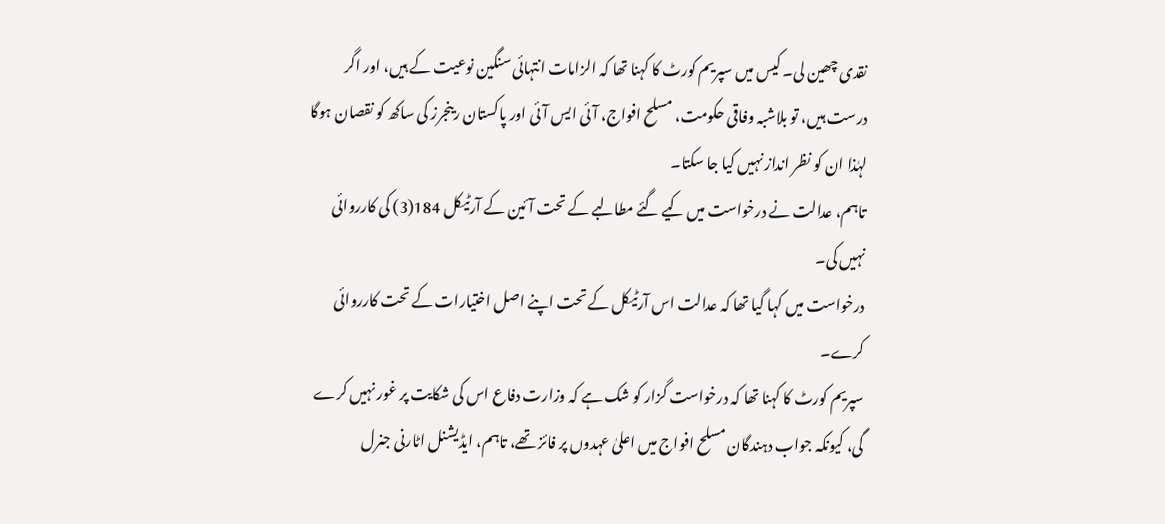نقدی چھین لی۔ کیس میں سپریم کورٹ کا کہنا تھا کہ الزامات انتہائی سنگین نوعیت کے ہیں، اور اگر درست ہیں، تو بلاشبہ وفاقی حکومت، مسلح افواج، آئی ایس آئی اور پاکستان رینجرز کی ساکھ کو نقصان ہوگا لہٰذا ان کو نظر انداز نہیں کیا جا سکتا۔
تاہم، عدالت نے درخواست میں کیے گئے مطالبے کے تحت آئین کے آرٹیکل 184(3) کی کارروائی نہیں کی۔
درخواست میں کہا گیا تھا کہ عدالت اس آرٹیکل کے تحت اپنے اصل اختیارات کے تحت کارروائی کرے۔
سپریم کورٹ کا کہنا تھا کہ درخواست گزار کو شک ہے کہ وزارت دفاع اس کی شکایت پر غور نہیں کرے گی، کیونکہ جواب دہندگان مسلح افواج میں اعلیٰ عہدوں پر فائز تھے، تاہم، ایڈیشنل اٹارنی جنرل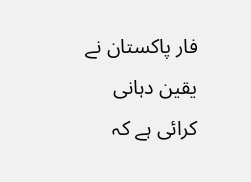فار پاکستان نے یقین دہانی کرائی ہے کہ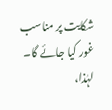شکایت پر مناسب غور کیا جائے گا۔ لہٰذا،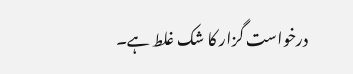درخواست گزار کا شک غلط ہے۔